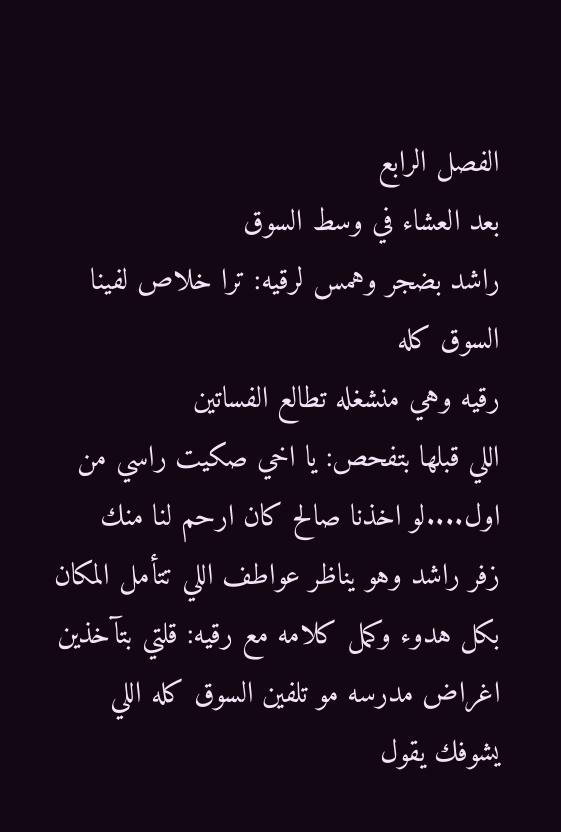الفصل الرابع
بعد العشاء في وسط السوق
راشد بضجر وهمس لرقيه: ترا خلاص لفينا السوق كله
رقيه وهي منشغله تطالع الفساتين
اللي قبلها بتفحص: يا اخي صكيت راسي من اول....لو اخذنا صالح كان ارحم لنا منك
زفر راشد وهو يناظر عواطف اللي تتأمل المكان
بكل هدوء وكمل كلامه مع رقيه: قلتي بتآخذين اغراض مدرسه مو تلفين السوق كله اللي يشوفك يقول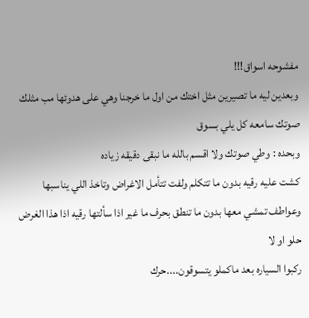مفشوحه اسواق!!!
وبعدين ليه ما تصيرين مثل اختك من اول ما خرجنا وهي على هدوئها مب مثلك صوتك سامعه كل يلي بسوق
وبحده : وطي صوتك ولا اقسم بالله ما نبقى دقيقه زياده
كشت عليه رقيه بدون ما تتكلم ولفت تتأمل الاغراض وتاخذ اللي يناسبها
وعواطف تمشي معها بدون ما تنطق بحرف ما غير اذا سألتها رقيه اذا هذا الغرض حلو او لا
ركبوا السياره بعد ماكملو يتسوقون....حرك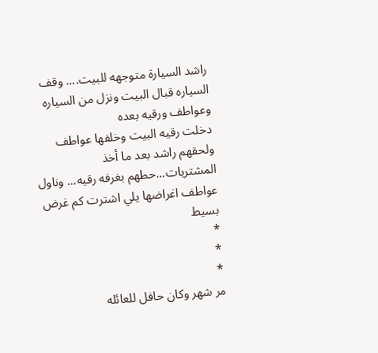راشد السيارة متوجهه للبيت.... وقف السياره قبال البيت ونزل من السياره وعواطف ورقيه بعده
دخلت رقيه البيت وخلفها عواطف ولحقهم راشد بعد ما أخذ المشتريات...حطهم بغرفه رقيه... وناول عواطف اغراضها يلي اشترت كم غرض بسيط
*
*
*
مر شهر وكان حافل للعائله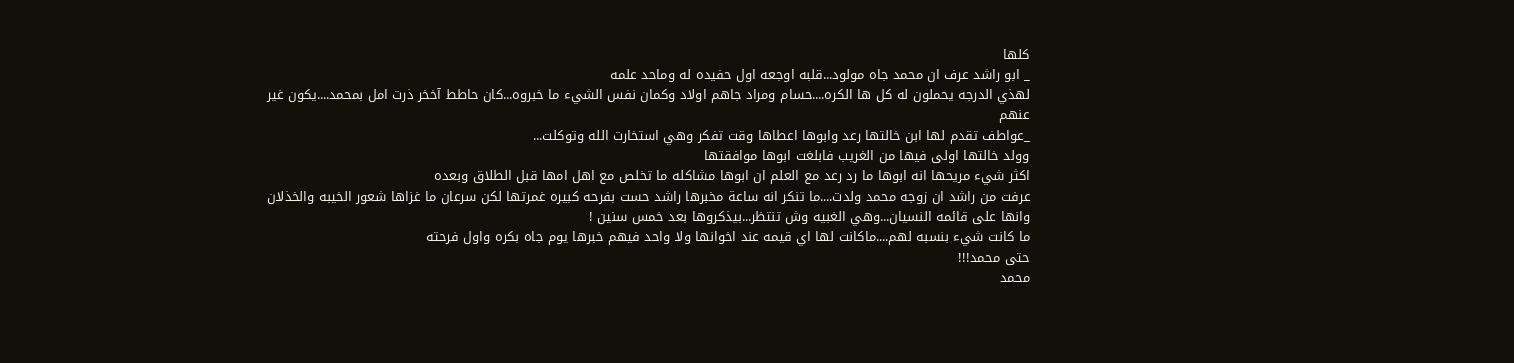كلها
_ ابو راشد عرف ان محمد جاه مولود...قلبه اوجعه اول حفيده له وماحد علمه
لهذي الدرجه يحملون له كل ها الكره....حسام ومراد جاهم اولاد وكمان نفس الشيء ما خبروه...كان حاطط آخخر ذرت امل بمحمد....يكون غير عنهم
_عواطف تقدم لها ابن خالتها رعد وابوها اعطاها وقت تفكر وهي استخارت الله وتوكلت...
وولد خالتها اولى فيها من الغريب فابلغت ابوها موافقتها
اكثر شيء مريحها انه ابوها ما رد رعد مع العلم ان ابوها مشاكله ما تخلص مع اهل امها قبل الطلاق وبعده
عرفت من راشد ان زوجه محمد ولدت....ما تنكر انه ساعة مخبرها راشد حست بفرحه كبيره غمرتها لكن سرعان ما غزاها شعور الخيبه والخذلان وانها على قائمه النسيان...وهي الغبيه وش تنتظر...بيذكروها بعد خمس سنين !
ما كانت شيء بنسبه لهم....ماكانت لها اي قيمه عند اخوانها ولا واحد فيهم خبرها يوم جاه بكره واول فرحته
حتى محمد!!!
محمد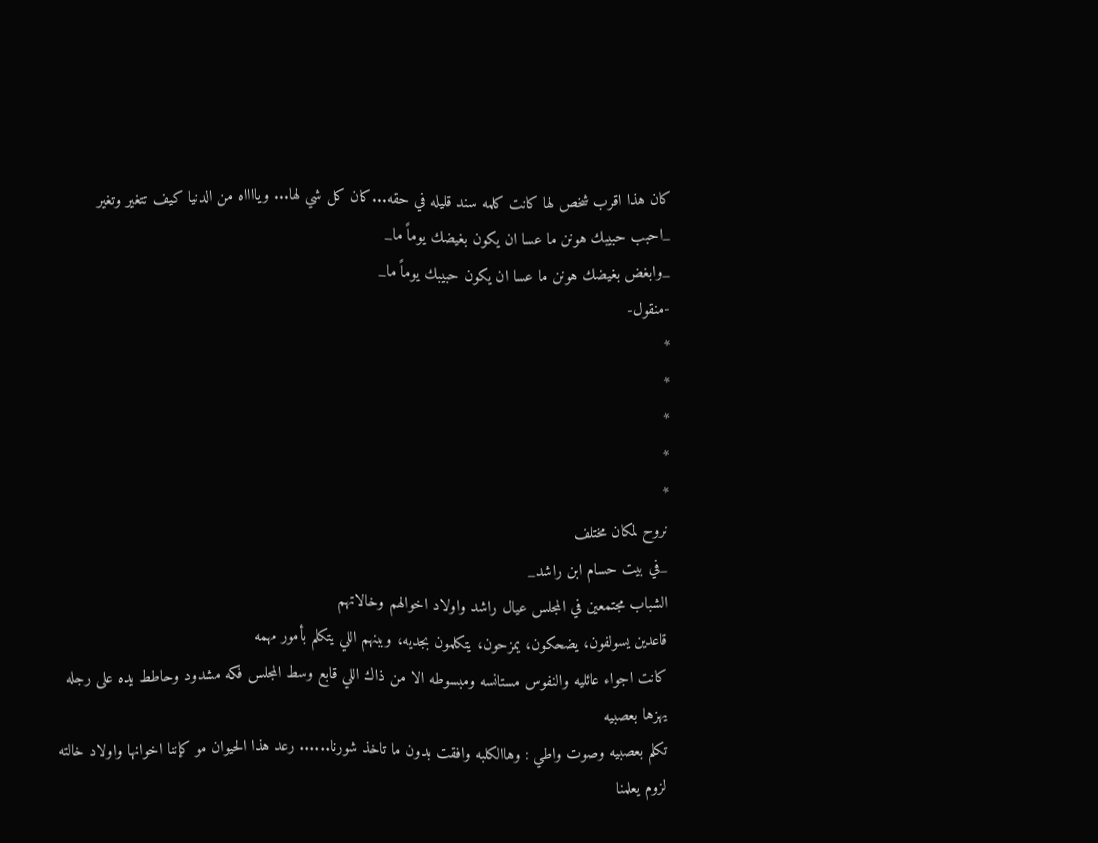كان هذا اقرب شخص لها كانت كلمه سند قليله في حقه...كان كل شي لها... ويااااه من الدنيا كيف تتغير وتغير
_احبب حبيبك هونن ما عسا ان يكون بغيضك يوماً ما_
_وابغض بغيضك هونن ما عسا ان يكون حبيبك يوماً ما_
-منقول-
*
*
*
*
*
نروح لمكان مختلف
_في بيت حسام ابن راشد_
الشباب مجتمعين في المجلس عيال راشد واولاد اخوالهم وخالاتهم
قاعدين يسولفون، يضحكون، يمزحون، يتكلمون بجديه، وببنهم اللي يتكلم بأمور مهمه
كانت اجواء عائليه والنفوس مستانسه ومبسوطه الا من ذاك اللي قابع وسط المجلس فكه مشدود وحاطط يده على رجله يهزها بعصبيه
تكلم بعصبيه وصوت واطي : وهاالكلبه وافقت بدون ما تاخذ شورنا...... رعد هذا الحيوان مو كإننا اخوانها واولاد خالته لزوم يعلمنا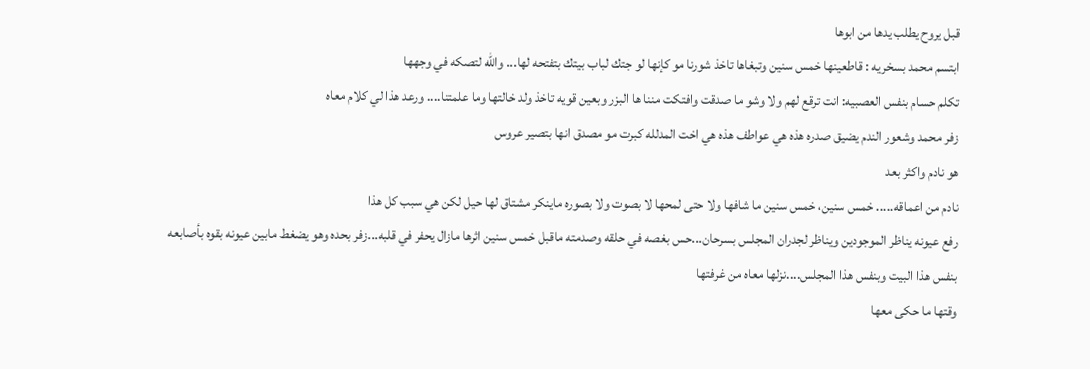قبل يروح يطلب يدها من ابوها
ابتسم محمد بسخريه : قاطعينها خمس سنين وتبغاها تاخذ شورنا مو كإنها لو جتك لباب بيتك بتفتحه لها... والله لتصكه في وجهها
تكلم حسام بنفس العصبيه: انت ترقع لهم ولا وشو ما صدقت وافتكت مننا ها البزر وبعين قويه تاخذ ولد خالتها وما علمتنا.... ورعد هذا لي كلام معاه
زفر محمد وشعور الندم يضيق صدره هذه هي عواطف هذه هي اخت المدلله كبرت مو مصدق انها بتصير عروس
هو نادم واكثر بعد
نادم من اعماقه..... خمس سنين، خمس سنين ما شافها ولا حتى لمحها لا بصوت ولا بصوره ماينكر مشتاق لها حيل لكن هي سبب كل هذا
رفع عيونه يناظر الموجودين ويناظر لجدران المجلس بسرحان...حس بغصه في حلقه وصدمته ماقبل خمس سنين اثرها مازال يحفر في قلبه...زفر بحده وهو يضغط مابين عيونه بقوه بأصابعه
بنفس هذا البيت وبنفس هذا المجلس....نزلها معاه من غرفتها
وقتها ما حكى معها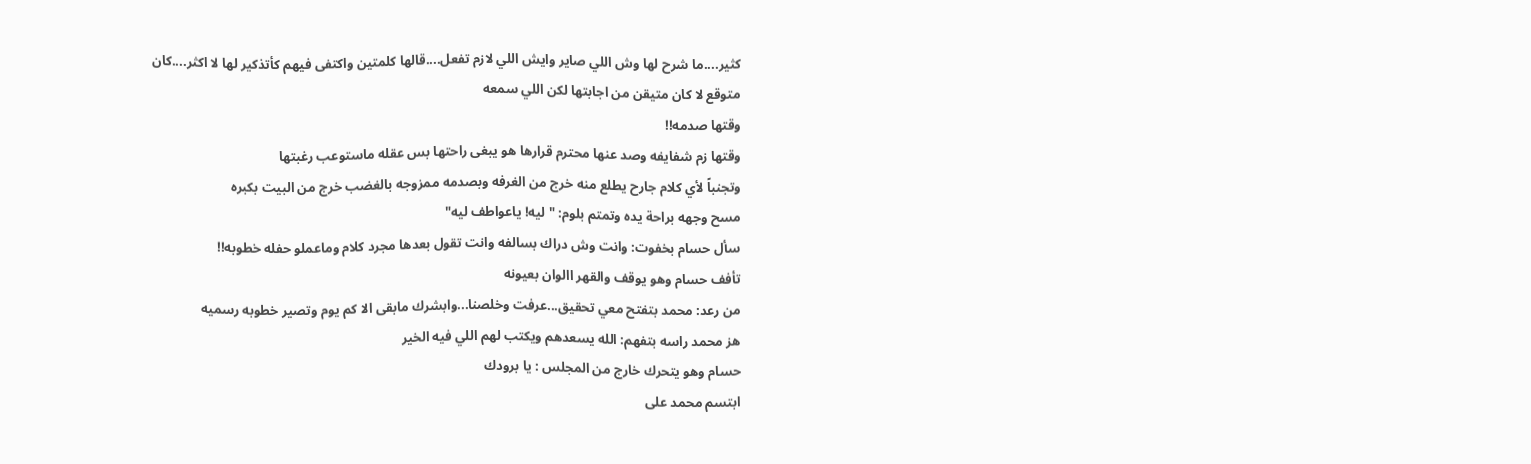كثير....ما شرح لها وش اللي صاير وايش اللي لازم تفعل....قالها كلمتين واكتفى فيهم كأتذكير لها لا اكثر....كان متوقع لا كان متيقن من اجابتها لكن اللي سمعه
وقتها صدمه!!
وقتها زم شفايفه وصد عنها محترم قرارها هو يبغى راحتها بس عقله ماستوعب رغبتها
وتجنباً لأي كلام جارح يطلع منه خرج من الغرفه وبصدمه ممزوجه بالغضب خرج من البيت بكبره
مسح وجهه براحة يده وتمتم بلوم: "ليه! ياعواطف ليه"
سأل حسام بخفوت: وانت وش دراك بسالفه وانت تقول بعدها مجرد كلام وماعملو حفله خطوبه!!
تأفف حسام وهو يوقف والقهر االوان بعيونه
من رعد: محمد بتفتح معي تحقيق...عرفت وخلصنا...وابشرك مابقى الا كم يوم وتصير خطوبه رسميه
هز محمد راسه بتفهم: الله يسعدهم ويكتب لهم اللي فيه الخير
حسام وهو يتحرك خارج من المجلس : يا برودك
ابتسم محمد على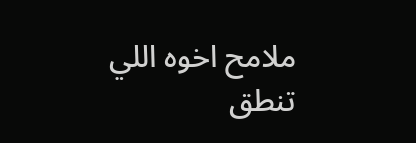ملامح اخوه اللي تنطق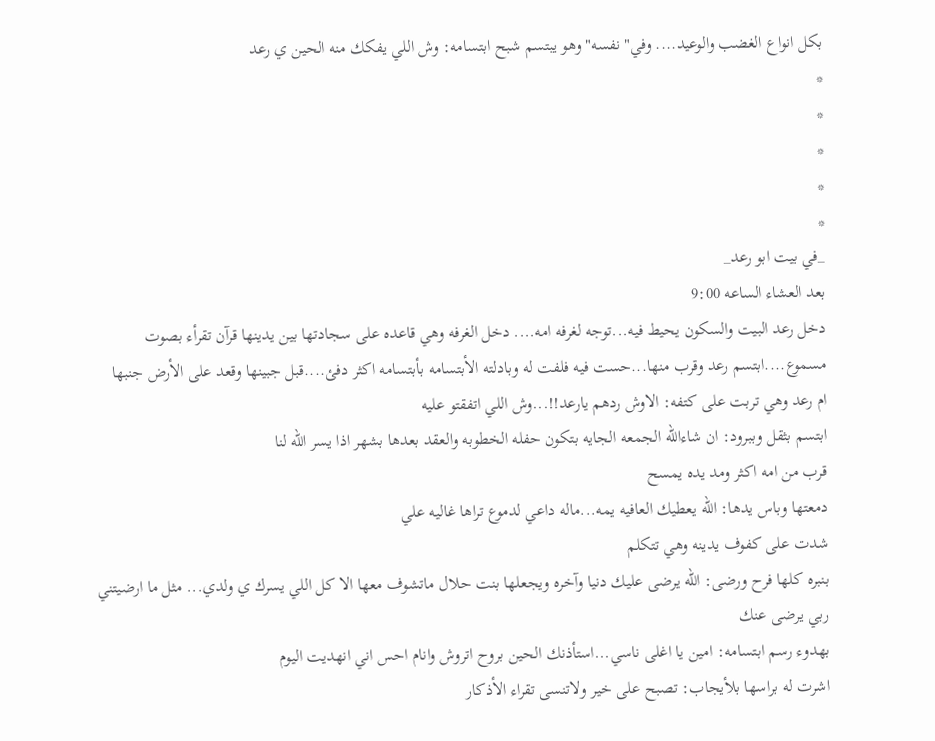بكل انواع الغضب والوعيد.... وفي" نفسه" وهو يبتسم شبح ابتسامه: وش اللي يفكك منه الحين ي رعد
*
*
*
*
*
_في بيت ابو رعد_
بعد العشاء الساعه 9:00
دخل رعد البيت والسكون يحيط فيه...توجه لغرفه امه.... دخل الغرفه وهي قاعده على سجادتها بين يدينها قرآن تقرأء بصوت مسموع....ابتسم رعد وقرب منها...حست فيه فلفت له وبادلته الأبتسامه بأبتسامه اكثر دفئ....قبل جبينها وقعد على الأرض جنبها
ام رعد وهي تربت على كتفه: الاوش ردهم يارعد!!...وش اللي اتفقتو عليه
ابتسم بثقل وببرود: ان شاءالله الجمعه الجايه بتكون حفله الخطوبه والعقد بعدها بشهر اذا يسر الله لنا
قرب من امه اكثر ومد يده يمسح
دمعتها وباس يدها: الله يعطيك العافيه يمه...ماله داعي لدموع تراها غاليه علي
شدت على كفوف يدينه وهي تتكلم
بنبره كلها فرح ورضى: الله يرضى عليك دنيا وآخره ويجعلها بنت حلال ماتشوف معها الا كل اللي يسرك ي ولدي... مثل ما ارضيتني ربي يرضى عنك
بهدوء رسم ابتسامه: امين يا اغلى ناسي...استأذنك الحين بروح اتروش وانام احس اني انهديت اليوم
اشرت له براسها بلأيجاب: تصبح على خير ولاتنسى تقراء الأذكار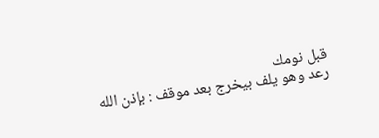قبل نومك
رعد وهو يلف بيخرج بعد موقف : بإذن الله